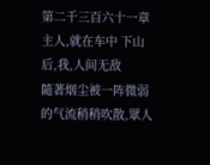第二千三百六十一章 主人,就在车中 下山后,我,人间无敌
隨著烟尘被一阵微弱的气流稍稍吹散,眾人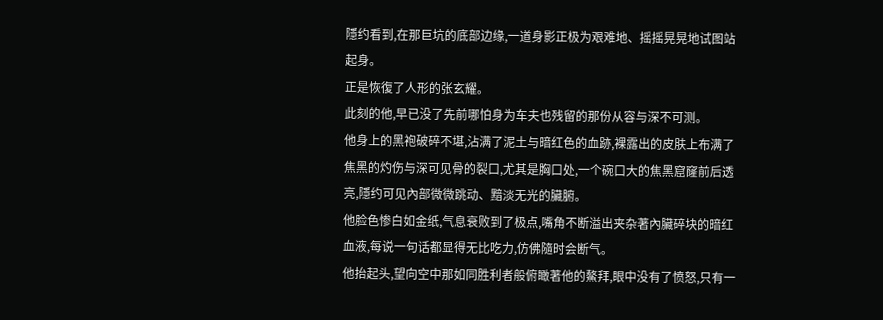隱约看到,在那巨坑的底部边缘,一道身影正极为艰难地、摇摇晃晃地试图站起身。
正是恢復了人形的张玄耀。
此刻的他,早已没了先前哪怕身为车夫也残留的那份从容与深不可测。
他身上的黑袍破碎不堪,沾满了泥土与暗红色的血跡,裸露出的皮肤上布满了焦黑的灼伤与深可见骨的裂口,尤其是胸口处,一个碗口大的焦黑窟窿前后透亮,隱约可见內部微微跳动、黯淡无光的臟腑。
他脸色惨白如金纸,气息衰败到了极点,嘴角不断溢出夹杂著內臟碎块的暗红血液,每说一句话都显得无比吃力,仿佛隨时会断气。
他抬起头,望向空中那如同胜利者般俯瞰著他的鰲拜,眼中没有了愤怒,只有一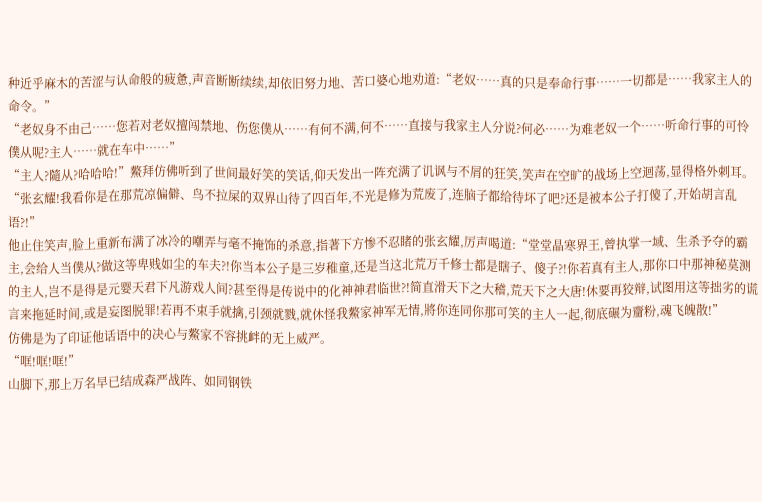种近乎麻木的苦涩与认命般的疲惫,声音断断续续,却依旧努力地、苦口婆心地劝道:“老奴……真的只是奉命行事……一切都是……我家主人的命令。”
“老奴身不由己……您若对老奴擅闯禁地、伤您僕从……有何不满,何不……直接与我家主人分说?何必……为难老奴一个……听命行事的可怜僕从呢?主人……就在车中……”
“主人?隨从?哈哈哈!”鰲拜仿佛听到了世间最好笑的笑话,仰天发出一阵充满了讥讽与不屑的狂笑,笑声在空旷的战场上空迴荡,显得格外刺耳。
“张玄耀!我看你是在那荒凉偏僻、鸟不拉屎的双界山待了四百年,不光是修为荒废了,连脑子都给待坏了吧?还是被本公子打傻了,开始胡言乱语?!”
他止住笑声,脸上重新布满了冰冷的嘲弄与毫不掩饰的杀意,指著下方惨不忍睹的张玄耀,厉声喝道:“堂堂晶寒界王,曾执掌一域、生杀予夺的霸主,会给人当僕从?做这等卑贱如尘的车夫?!你当本公子是三岁稚童,还是当这北荒万千修士都是瞎子、傻子?!你若真有主人,那你口中那神秘莫测的主人,岂不是得是元婴天君下凡游戏人间?甚至得是传说中的化神神君临世?!简直滑天下之大稽,荒天下之大唐!休要再狡辩,试图用这等拙劣的谎言来拖延时间,或是妄图脱罪!若再不束手就擒,引颈就戮,就休怪我鰲家神军无情,將你连同你那可笑的主人一起,彻底碾为齏粉,魂飞魄散!”
仿佛是为了印证他话语中的决心与鰲家不容挑衅的无上威严。
“哐!哐!哐!”
山脚下,那上万名早已结成森严战阵、如同钢铁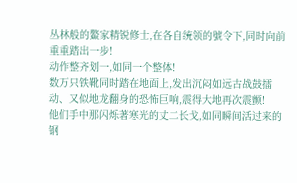丛林般的鰲家精锐修士,在各自统领的號令下,同时向前重重踏出一步!
动作整齐划一,如同一个整体!
数万只铁靴同时踏在地面上,发出沉闷如远古战鼓擂动、又似地龙翻身的恐怖巨响,震得大地再次震颤!
他们手中那闪烁著寒光的丈二长戈,如同瞬间活过来的钢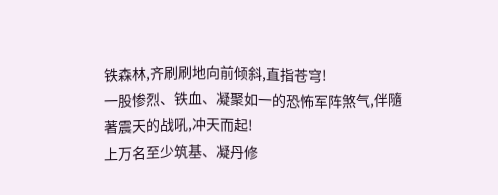铁森林,齐刷刷地向前倾斜,直指苍穹!
一股惨烈、铁血、凝聚如一的恐怖军阵煞气,伴隨著震天的战吼,冲天而起!
上万名至少筑基、凝丹修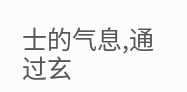士的气息,通过玄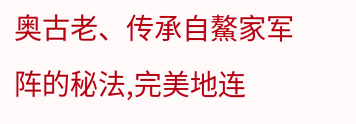奥古老、传承自鰲家军阵的秘法,完美地连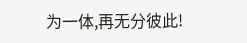为一体,再无分彼此!